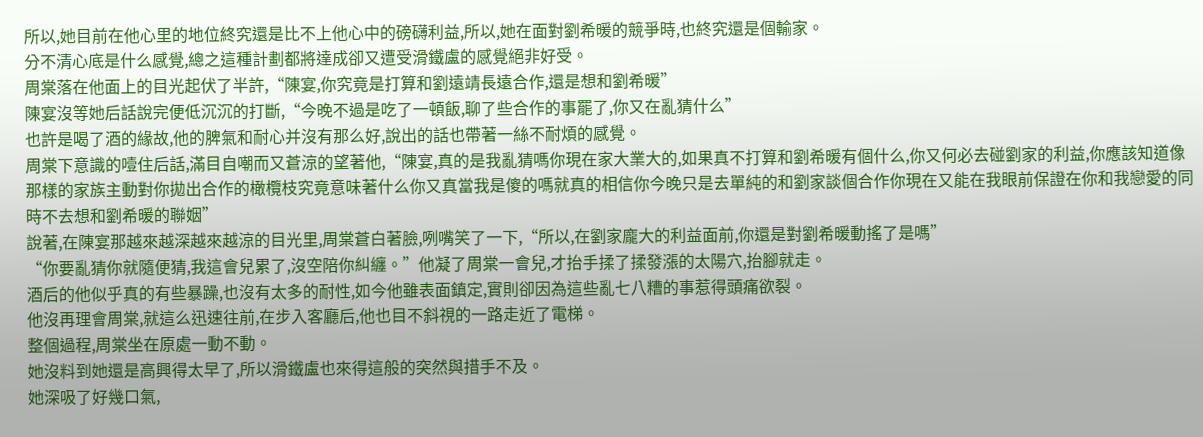所以,她目前在他心里的地位終究還是比不上他心中的磅礴利益,所以,她在面對劉希暖的競爭時,也終究還是個輸家。
分不清心底是什么感覺,總之這種計劃都將達成卻又遭受滑鐵盧的感覺絕非好受。
周棠落在他面上的目光起伏了半許,“陳宴,你究竟是打算和劉遠靖長遠合作,還是想和劉希暖”
陳宴沒等她后話說完便低沉沉的打斷,“今晚不過是吃了一頓飯,聊了些合作的事罷了,你又在亂猜什么”
也許是喝了酒的緣故,他的脾氣和耐心并沒有那么好,說出的話也帶著一絲不耐煩的感覺。
周棠下意識的噎住后話,滿目自嘲而又蒼涼的望著他,“陳宴,真的是我亂猜嗎你現在家大業大的,如果真不打算和劉希暖有個什么,你又何必去碰劉家的利益,你應該知道像那樣的家族主動對你拋出合作的橄欖枝究竟意味著什么你又真當我是傻的嗎就真的相信你今晚只是去單純的和劉家談個合作你現在又能在我眼前保證在你和我戀愛的同時不去想和劉希暖的聯姻”
說著,在陳宴那越來越深越來越涼的目光里,周棠蒼白著臉,咧嘴笑了一下,“所以,在劉家龐大的利益面前,你還是對劉希暖動搖了是嗎”
“你要亂猜你就隨便猜,我這會兒累了,沒空陪你糾纏。”他凝了周棠一會兒,才抬手揉了揉發漲的太陽穴,抬腳就走。
酒后的他似乎真的有些暴躁,也沒有太多的耐性,如今他雖表面鎮定,實則卻因為這些亂七八糟的事惹得頭痛欲裂。
他沒再理會周棠,就這么迅速往前,在步入客廳后,他也目不斜視的一路走近了電梯。
整個過程,周棠坐在原處一動不動。
她沒料到她還是高興得太早了,所以滑鐵盧也來得這般的突然與措手不及。
她深吸了好幾口氣,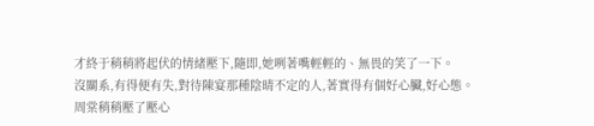才終于稍稍將起伏的情緒壓下,隨即,她咧著嘴輕輕的、無畏的笑了一下。
沒關系,有得便有失,對待陳宴那種陰晴不定的人,著實得有個好心臟,好心態。
周棠稍稍壓了壓心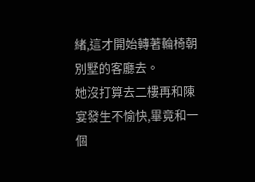緒,這才開始轉著輪椅朝別墅的客廳去。
她沒打算去二樓再和陳宴發生不愉快,畢竟和一個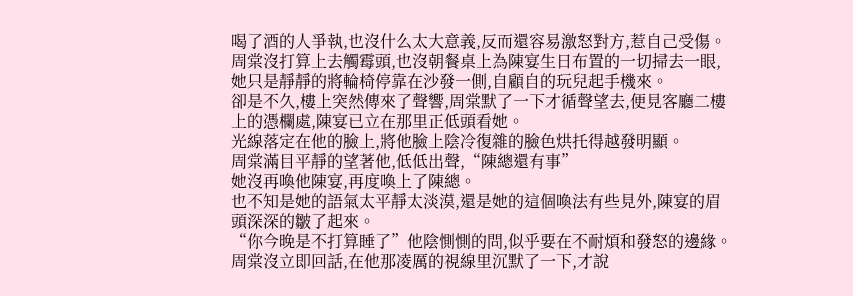喝了酒的人爭執,也沒什么太大意義,反而還容易激怒對方,惹自己受傷。
周棠沒打算上去觸霉頭,也沒朝餐桌上為陳宴生日布置的一切掃去一眼,她只是靜靜的將輪椅停靠在沙發一側,自顧自的玩兒起手機來。
卻是不久,樓上突然傳來了聲響,周棠默了一下才循聲望去,便見客廳二樓上的憑欄處,陳宴已立在那里正低頭看她。
光線落定在他的臉上,將他臉上陰冷復雜的臉色烘托得越發明顯。
周棠滿目平靜的望著他,低低出聲,“陳總還有事”
她沒再喚他陳宴,再度喚上了陳總。
也不知是她的語氣太平靜太淡漠,還是她的這個喚法有些見外,陳宴的眉頭深深的皺了起來。
“你今晚是不打算睡了”他陰惻惻的問,似乎要在不耐煩和發怒的邊緣。
周棠沒立即回話,在他那凌厲的視線里沉默了一下,才說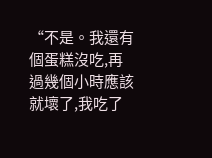“不是。我還有個蛋糕沒吃,再過幾個小時應該就壞了,我吃了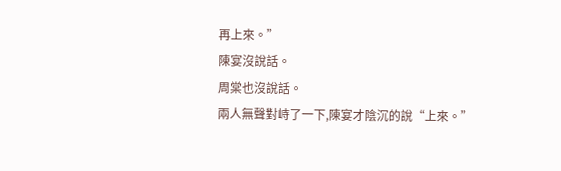再上來。”
陳宴沒說話。
周棠也沒說話。
兩人無聲對峙了一下,陳宴才陰沉的說“上來。”